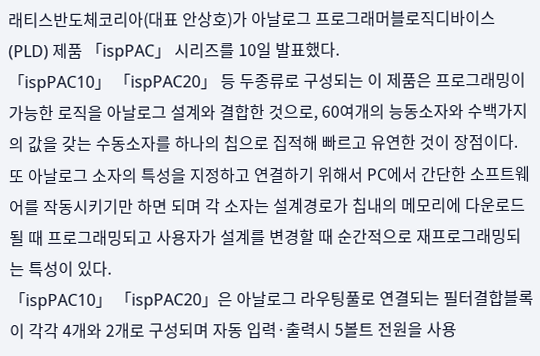래티스반도체코리아(대표 안상호)가 아날로그 프로그래머블로직디바이스(PLD) 제품 「ispPAC」 시리즈를 10일 발표했다.
「ispPAC10」 「ispPAC20」 등 두종류로 구성되는 이 제품은 프로그래밍이 가능한 로직을 아날로그 설계와 결합한 것으로, 60여개의 능동소자와 수백가지의 값을 갖는 수동소자를 하나의 칩으로 집적해 빠르고 유연한 것이 장점이다.
또 아날로그 소자의 특성을 지정하고 연결하기 위해서 PC에서 간단한 소프트웨어를 작동시키기만 하면 되며 각 소자는 설계경로가 칩내의 메모리에 다운로드될 때 프로그래밍되고 사용자가 설계를 변경할 때 순간적으로 재프로그래밍되는 특성이 있다.
「ispPAC10」 「ispPAC20」은 아날로그 라우팅풀로 연결되는 필터결합블록이 각각 4개와 2개로 구성되며 자동 입력·출력시 5볼트 전원을 사용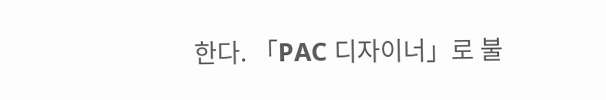한다. 「PAC 디자이너」로 불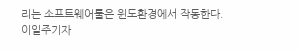리는 소프트웨어툴은 윈도환경에서 작동한다.
이일주기자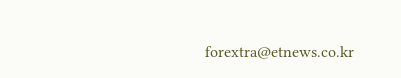forextra@etnews.co.kr